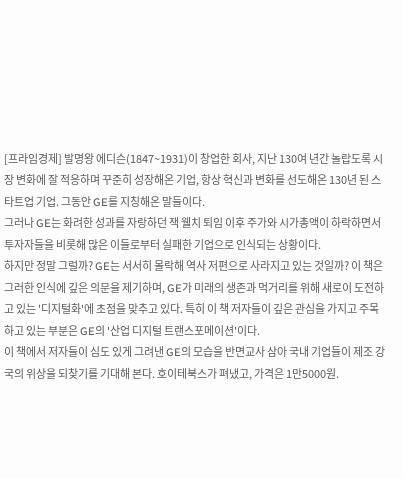[프라임경제] 발명왕 에디슨(1847~1931)이 창업한 회사, 지난 130여 년간 놀랍도록 시장 변화에 잘 적응하며 꾸준히 성장해온 기업, 항상 혁신과 변화를 선도해온 130년 된 스타트업 기업. 그동안 GE를 지칭해온 말들이다.
그러나 GE는 화려한 성과를 자랑하던 잭 웰치 퇴임 이후 주가와 시가총액이 하락하면서 투자자들을 비롯해 많은 이들로부터 실패한 기업으로 인식되는 상황이다.
하지만 정말 그럴까? GE는 서서히 몰락해 역사 저편으로 사라지고 있는 것일까? 이 책은 그러한 인식에 깊은 의문을 제기하며, GE가 미래의 생존과 먹거리를 위해 새로이 도전하고 있는 '디지털화'에 초점을 맞추고 있다. 특히 이 책 저자들이 깊은 관심을 가지고 주목하고 있는 부분은 GE의 '산업 디지털 트랜스포메이션'이다.
이 책에서 저자들이 심도 있게 그려낸 GE의 모습을 반면교사 삼아 국내 기업들이 제조 강국의 위상을 되찾기를 기대해 본다. 호이테북스가 펴냈고, 가격은 1만5000원.